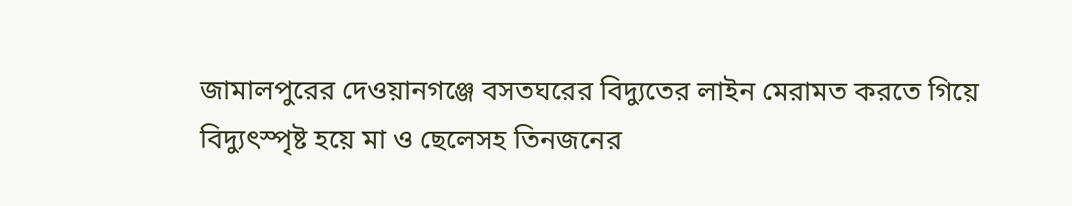জামালপুরের দেওয়ানগঞ্জে বসতঘরের বিদ্যুতের লাইন মেরামত করতে গিয়ে বিদ্যুৎস্পৃষ্ট হয়ে মা ও ছেলেসহ তিনজনের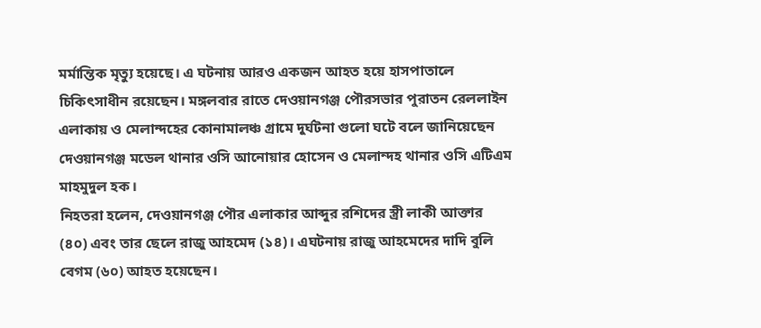মর্মান্তিক মৃত্যু হয়েছে। এ ঘটনায় আরও একজন আহত হয়ে হাসপাতালে চিকিৎসাধীন রয়েছেন। মঙ্গলবার রাতে দেওয়ানগঞ্জ পৌরসভার পুরাতন রেললাইন এলাকায় ও মেলান্দহের কোনামালঞ্চ গ্রামে দুর্ঘটনা গুলো ঘটে বলে জানিয়েছেন দেওয়ানগঞ্জ মডেল থানার ওসি আনোয়ার হোসেন ও মেলান্দহ থানার ওসি এটিএম মাহমুদুল হক।
নিহতরা হলেন, দেওয়ানগঞ্জ পৌর এলাকার আব্দুর রশিদের স্ত্রী লাকী আক্তার (৪০) এবং তার ছেলে রাজু আহমেদ (১৪)। এঘটনায় রাজু আহমেদের দাদি বুলি বেগম (৬০) আহত হয়েছেন।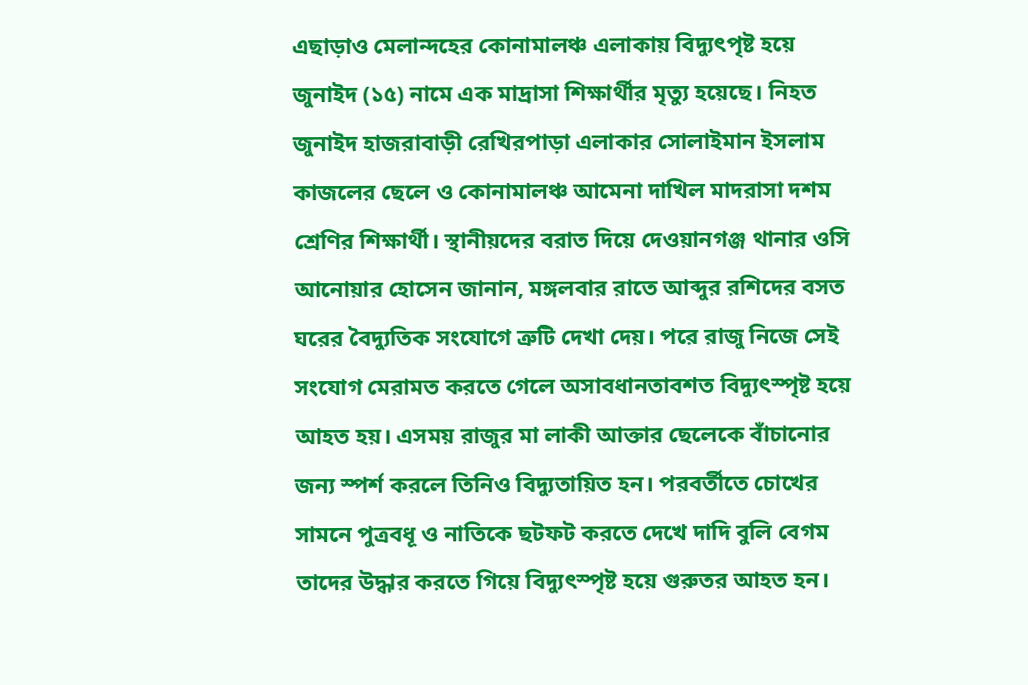এছাড়াও মেলান্দহের কোনামালঞ্চ এলাকায় বিদ্যুৎপৃষ্ট হয়ে জুনাইদ (১৫) নামে এক মাদ্রাসা শিক্ষার্থীর মৃত্যু হয়েছে। নিহত জুনাইদ হাজরাবাড়ী রেখিরপাড়া এলাকার সোলাইমান ইসলাম কাজলের ছেলে ও কোনামালঞ্চ আমেনা দাখিল মাদরাসা দশম শ্রেণির শিক্ষার্থী। স্থানীয়দের বরাত দিয়ে দেওয়ানগঞ্জ থানার ওসি আনোয়ার হোসেন জানান, মঙ্গলবার রাতে আব্দুর রশিদের বসত ঘরের বৈদ্যুতিক সংযোগে ত্রুটি দেখা দেয়। পরে রাজু নিজে সেই সংযোগ মেরামত করতে গেলে অসাবধানতাবশত বিদ্যুৎস্পৃষ্ট হয়ে আহত হয়। এসময় রাজুর মা লাকী আক্তার ছেলেকে বাঁচানোর জন্য স্পর্শ করলে তিনিও বিদ্যুতায়িত হন। পরবর্তীতে চোখের সামনে পুত্রবধূ ও নাতিকে ছটফট করতে দেখে দাদি বুলি বেগম তাদের উদ্ধার করতে গিয়ে বিদ্যুৎস্পৃষ্ট হয়ে গুরুতর আহত হন।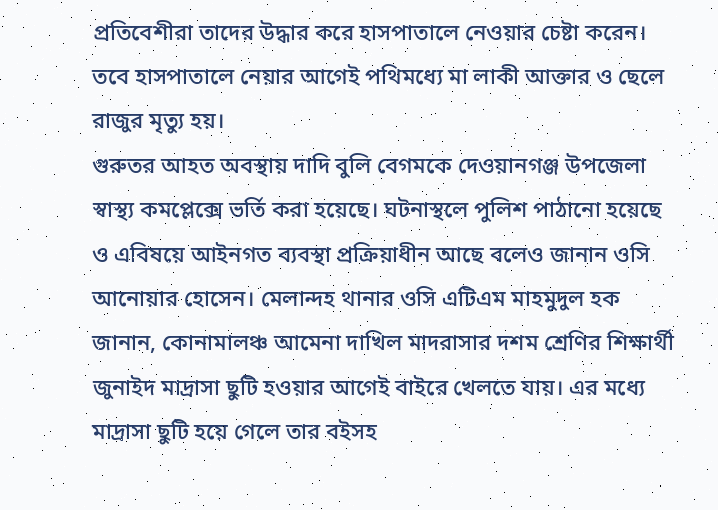প্রতিবেশীরা তাদের উদ্ধার করে হাসপাতালে নেওয়ার চেষ্টা করেন। তবে হাসপাতালে নেয়ার আগেই পথিমধ্যে মা লাকী আক্তার ও ছেলে রাজুর মৃত্যু হয়।
গুরুতর আহত অবস্থায় দাদি বুলি বেগমকে দেওয়ানগঞ্জ উপজেলা স্বাস্থ্য কমপ্লেক্সে ভর্তি করা হয়েছে। ঘটনাস্থলে পুলিশ পাঠানো হয়েছে ও এবিষয়ে আইনগত ব্যবস্থা প্রক্রিয়াধীন আছে বলেও জানান ওসি আনোয়ার হোসেন। মেলান্দহ থানার ওসি এটিএম মাহমুদুল হক জানান, কোনামালঞ্চ আমেনা দাখিল মাদরাসার দশম শ্রেণির শিক্ষার্থী জুনাইদ মাদ্রাসা ছুটি হওয়ার আগেই বাইরে খেলতে যায়। এর মধ্যে মাদ্রাসা ছুটি হয়ে গেলে তার বইসহ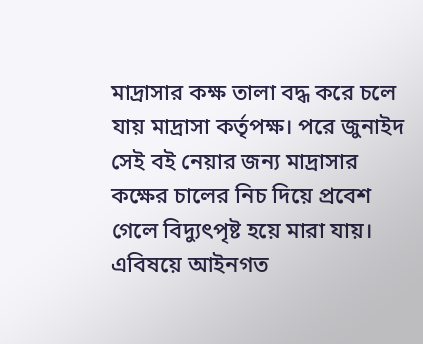মাদ্রাসার কক্ষ তালা বদ্ধ করে চলে যায় মাদ্রাসা কর্তৃপক্ষ। পরে জুনাইদ সেই বই নেয়ার জন্য মাদ্রাসার কক্ষের চালের নিচ দিয়ে প্রবেশ গেলে বিদ্যুৎপৃষ্ট হয়ে মারা যায়। এবিষয়ে আইনগত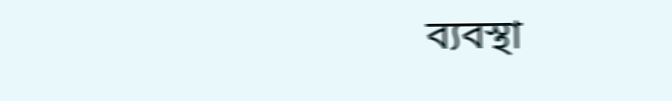ব্যবস্থা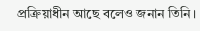প্রক্রিয়াধীন আছে বলেও জনান তিনি।